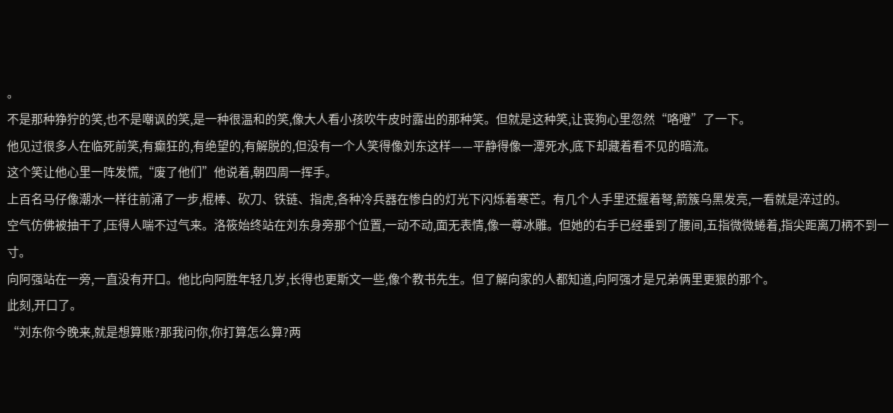。
不是那种狰狞的笑,也不是嘲讽的笑,是一种很温和的笑,像大人看小孩吹牛皮时露出的那种笑。但就是这种笑,让丧狗心里忽然“咯噔”了一下。
他见过很多人在临死前笑,有癫狂的,有绝望的,有解脱的,但没有一个人笑得像刘东这样——平静得像一潭死水,底下却藏着看不见的暗流。
这个笑让他心里一阵发慌,“废了他们”他说着,朝四周一挥手。
上百名马仔像潮水一样往前涌了一步,棍棒、砍刀、铁链、指虎,各种冷兵器在惨白的灯光下闪烁着寒芒。有几个人手里还握着弩,箭簇乌黑发亮,一看就是淬过的。
空气仿佛被抽干了,压得人喘不过气来。洛筱始终站在刘东身旁那个位置,一动不动,面无表情,像一尊冰雕。但她的右手已经垂到了腰间,五指微微蜷着,指尖距离刀柄不到一寸。
向阿强站在一旁,一直没有开口。他比向阿胜年轻几岁,长得也更斯文一些,像个教书先生。但了解向家的人都知道,向阿强才是兄弟俩里更狠的那个。
此刻,开口了。
“刘东你今晚来,就是想算账?那我问你,你打算怎么算?两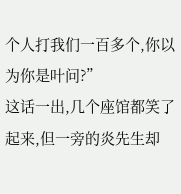个人打我们一百多个,你以为你是叶问?”
这话一出,几个座馆都笑了起来,但一旁的炎先生却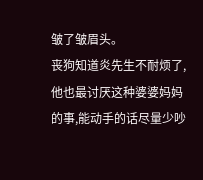皱了皱眉头。
丧狗知道炎先生不耐烦了,他也最讨厌这种婆婆妈妈的事,能动手的话尽量少吵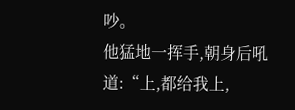吵。
他猛地一挥手,朝身后吼道:“上,都给我上,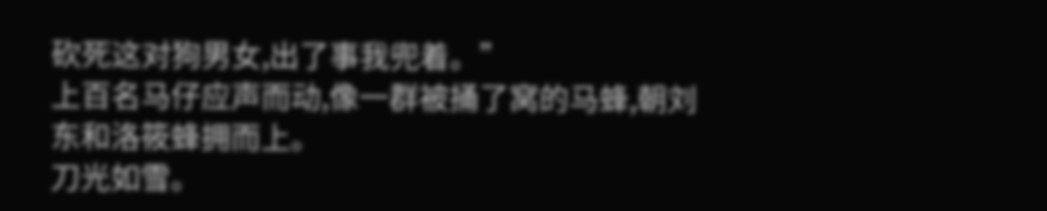砍死这对狗男女,出了事我兜着。”
上百名马仔应声而动,像一群被捅了窝的马蜂,朝刘东和洛筱蜂拥而上。
刀光如雪。